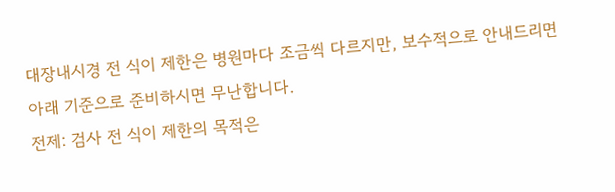대장내시경 전 식이 제한은 병원마다 조금씩 다르지만, 보수적으로 안내드리면 아래 기준으로 준비하시면 무난합니다.
전제: 검사 전 식이 제한의 목적은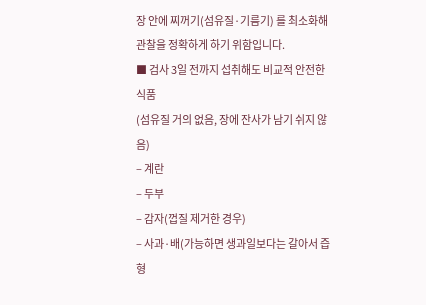장 안에 찌꺼기(섬유질·기름기) 를 최소화해 관찰을 정확하게 하기 위함입니다.
■ 검사 3일 전까지 섭취해도 비교적 안전한 식품
(섬유질 거의 없음, 장에 잔사가 남기 쉬지 않음)
– 계란
– 두부
– 감자(껍질 제거한 경우)
– 사과·배(가능하면 생과일보다는 갈아서 즙 형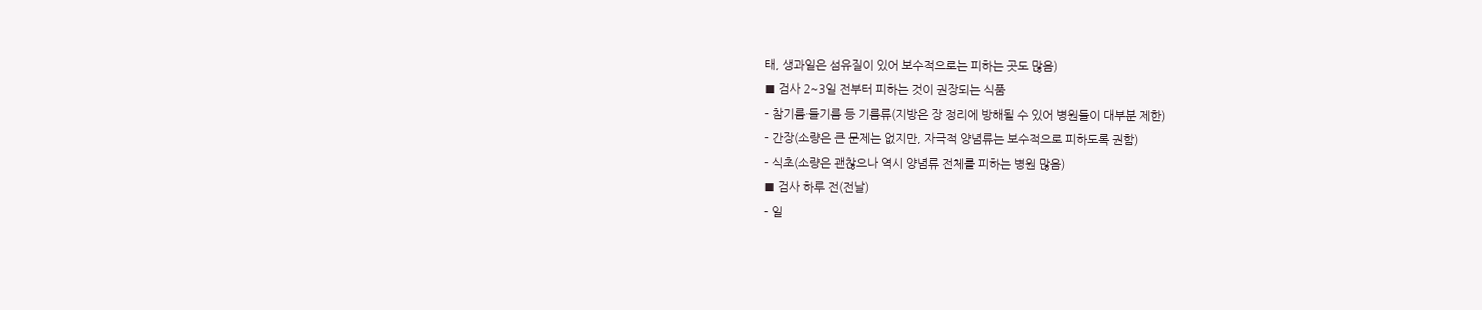태, 생과일은 섬유질이 있어 보수적으로는 피하는 곳도 많음)
■ 검사 2~3일 전부터 피하는 것이 권장되는 식품
– 참기름·들기름 등 기름류(지방은 장 정리에 방해될 수 있어 병원들이 대부분 제한)
– 간장(소량은 큰 문제는 없지만, 자극적 양념류는 보수적으로 피하도록 권함)
– 식초(소량은 괜찮으나 역시 양념류 전체를 피하는 병원 많음)
■ 검사 하루 전(전날)
– 일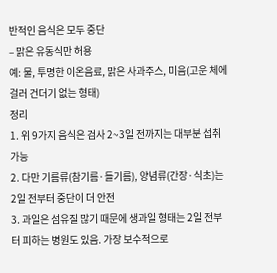반적인 음식은 모두 중단
– 맑은 유동식만 허용
예: 물, 투명한 이온음료, 맑은 사과주스, 미음(고운 체에 걸러 건더기 없는 형태)
정리
1. 위 9가지 음식은 검사 2~3일 전까지는 대부분 섭취 가능
2. 다만 기름류(참기름·들기름), 양념류(간장·식초)는 2일 전부터 중단이 더 안전
3. 과일은 섬유질 많기 때문에 생과일 형태는 2일 전부터 피하는 병원도 있음. 가장 보수적으로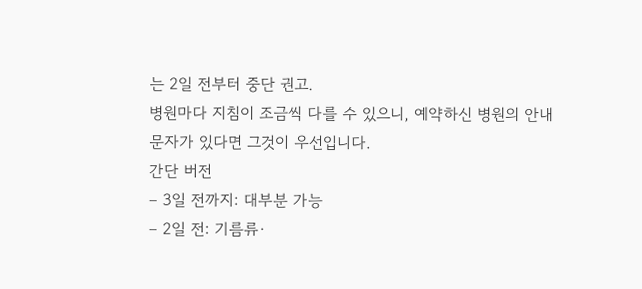는 2일 전부터 중단 권고.
병원마다 지침이 조금씩 다를 수 있으니, 예약하신 병원의 안내 문자가 있다면 그것이 우선입니다.
간단 버전
– 3일 전까지: 대부분 가능
– 2일 전: 기름류·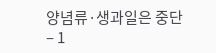양념류·생과일은 중단
– 1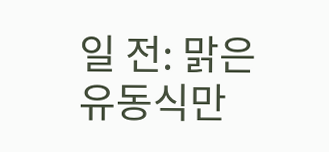일 전: 맑은 유동식만